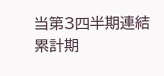当第3四半期連結累計期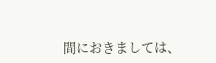間におきましては、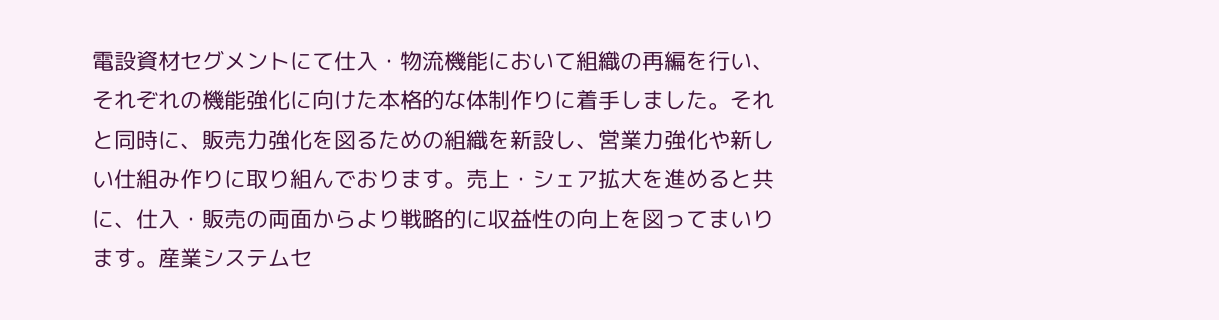電設資材セグメントにて仕入・物流機能において組織の再編を行い、それぞれの機能強化に向けた本格的な体制作りに着手しました。それと同時に、販売力強化を図るための組織を新設し、営業力強化や新しい仕組み作りに取り組んでおります。売上・シェア拡大を進めると共に、仕入・販売の両面からより戦略的に収益性の向上を図ってまいります。産業システムセ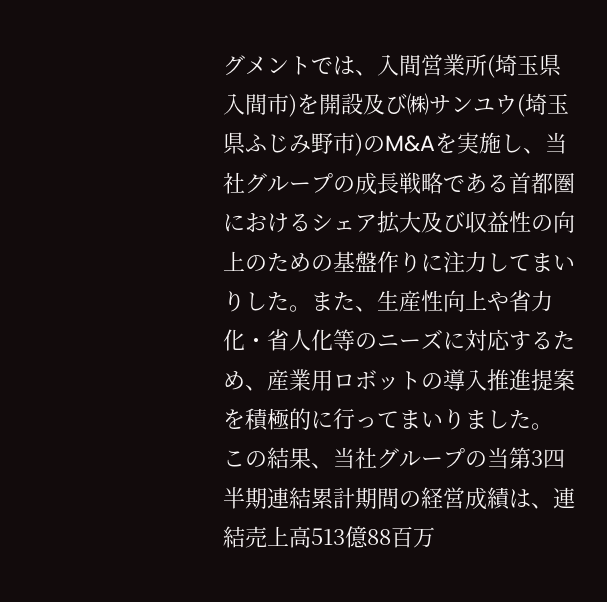グメントでは、入間営業所(埼玉県入間市)を開設及び㈱サンユウ(埼玉県ふじみ野市)のM&Aを実施し、当社グループの成長戦略である首都圏におけるシェア拡大及び収益性の向上のための基盤作りに注力してまいりした。また、生産性向上や省力化・省人化等のニーズに対応するため、産業用ロボットの導入推進提案を積極的に行ってまいりました。
この結果、当社グループの当第3四半期連結累計期間の経営成績は、連結売上高513億88百万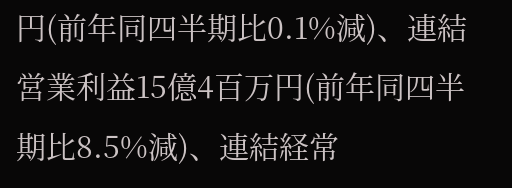円(前年同四半期比0.1%減)、連結営業利益15億4百万円(前年同四半期比8.5%減)、連結経常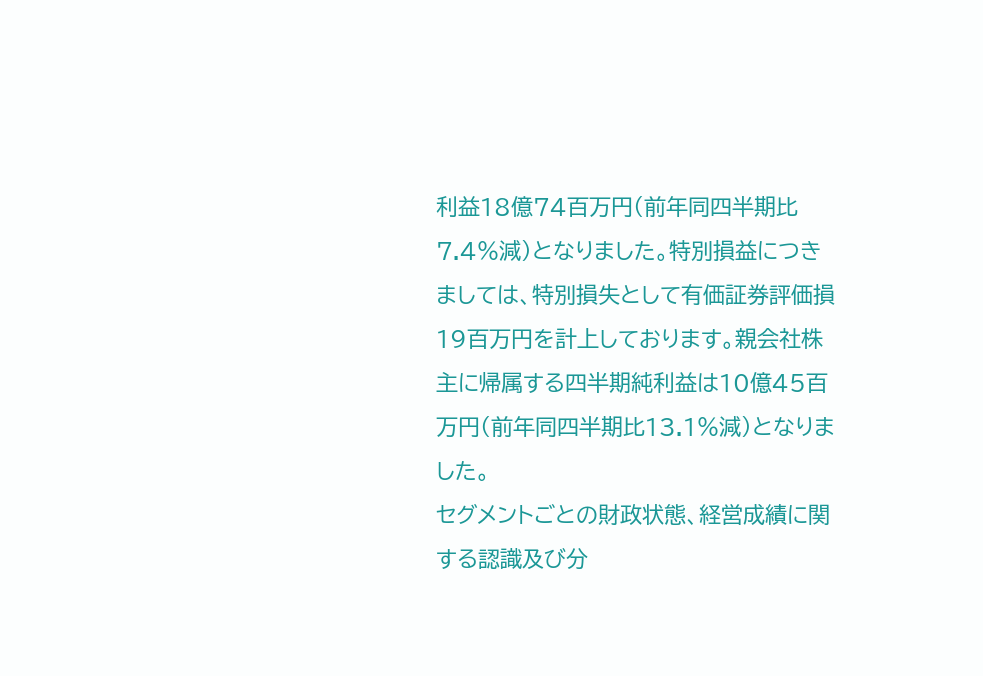利益18億74百万円(前年同四半期比7.4%減)となりました。特別損益につきましては、特別損失として有価証券評価損19百万円を計上しております。親会社株主に帰属する四半期純利益は10億45百万円(前年同四半期比13.1%減)となりました。
セグメントごとの財政状態、経営成績に関する認識及び分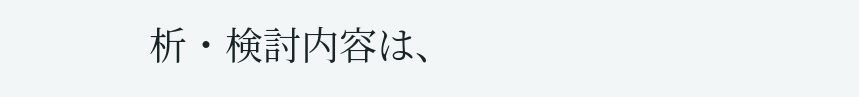析・検討内容は、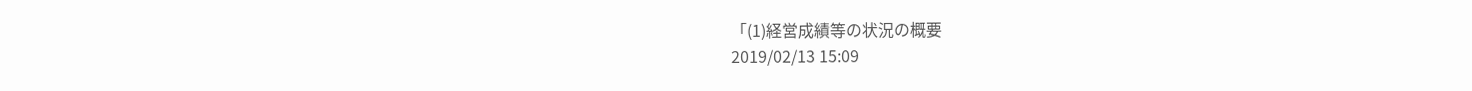「(1)経営成績等の状況の概要
2019/02/13 15:09